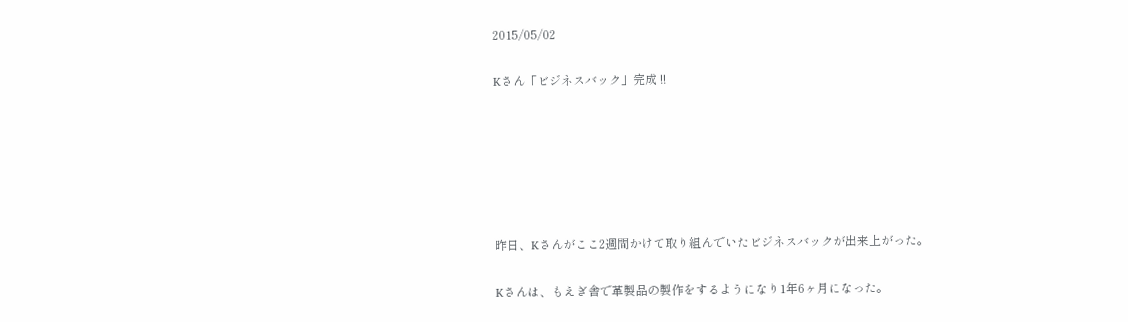2015/05/02

Kさん「ビジネスバック」完成 !!






昨日、Kさんがここ2週間かけて取り組んでいたビジネスバックが出来上がった。

Kさんは、もえぎ舎で革製品の製作をするようになり1年6ヶ月になった。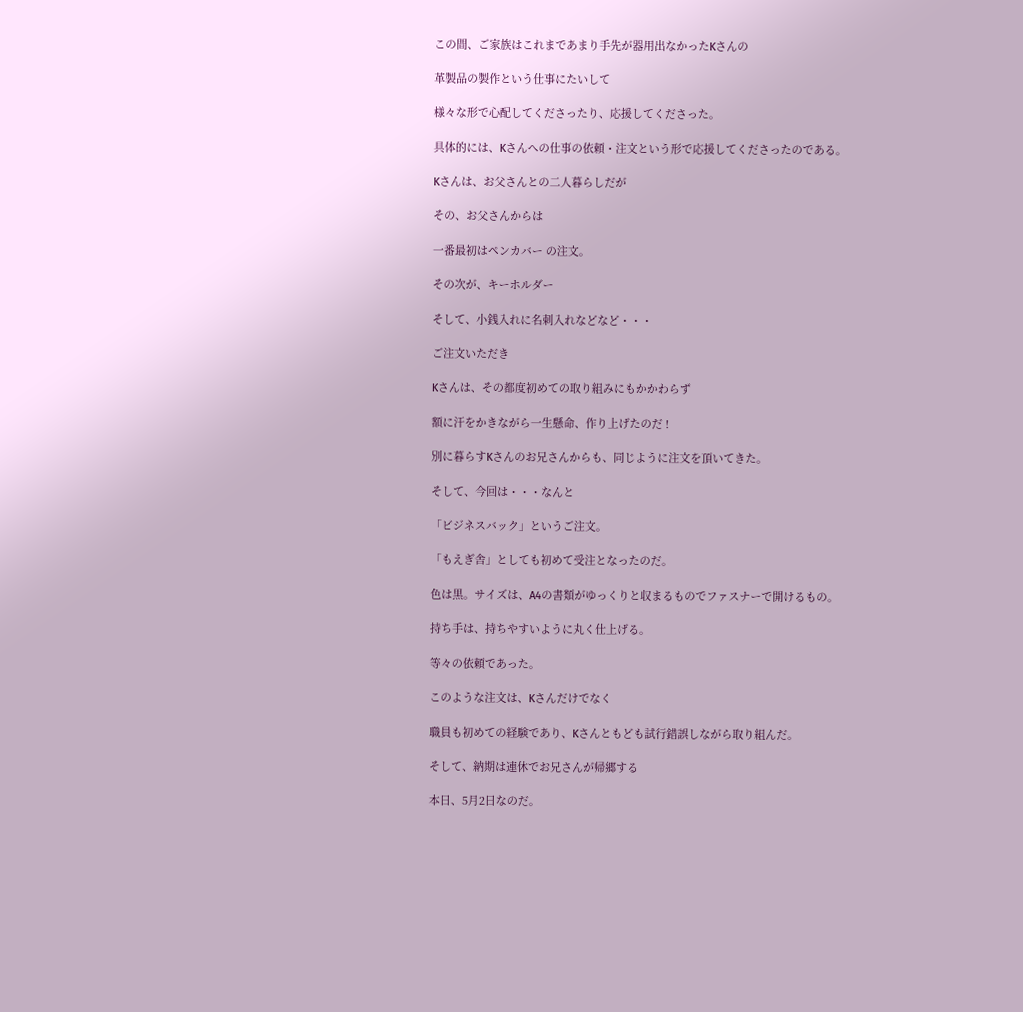この間、ご家族はこれまであまり手先が器用出なかったKさんの

革製品の製作という仕事にたいして

様々な形で心配してくださったり、応援してくださった。

具体的には、Kさんへの仕事の依頼・注文という形で応援してくださったのである。

Kさんは、お父さんとの二人暮らしだが

その、お父さんからは

一番最初はペンカバー の注文。

その次が、キーホルダー

そして、小銭入れに名刺入れなどなど・・・

ご注文いただき

Kさんは、その都度初めての取り組みにもかかわらず

額に汗をかきながら一生懸命、作り上げたのだ !

別に暮らすKさんのお兄さんからも、同じように注文を頂いてきた。

そして、今回は・・・なんと

「ビジネスバック」というご注文。

「もえぎ舎」としても初めて受注となったのだ。

色は黒。サイズは、A4の書類がゆっくりと収まるものでファスナーで開けるもの。

持ち手は、持ちやすいように丸く仕上げる。

等々の依頼であった。

このような注文は、Kさんだけでなく

職員も初めての経験であり、Kさんともども試行錯誤しながら取り組んだ。

そして、納期は連休でお兄さんが帰郷する

本日、5月2日なのだ。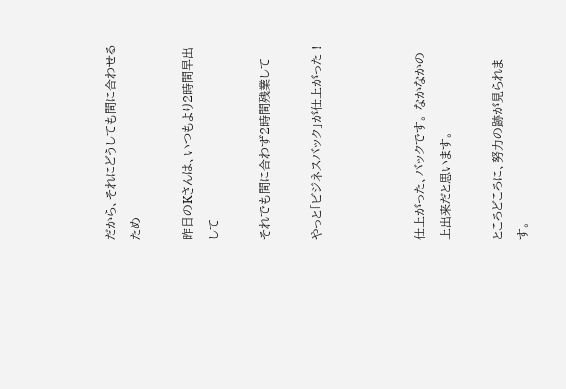だから、それにどうしても間に合わせるため

昨日のKさんは、いつもより2時間早出して

それでも間に合わず2時間残業して

やっと「ビジネスバック」が仕上がった !



仕上がった、バックです。 なかなかの上出来だと思います。

ところどころに、努力の跡が見られます。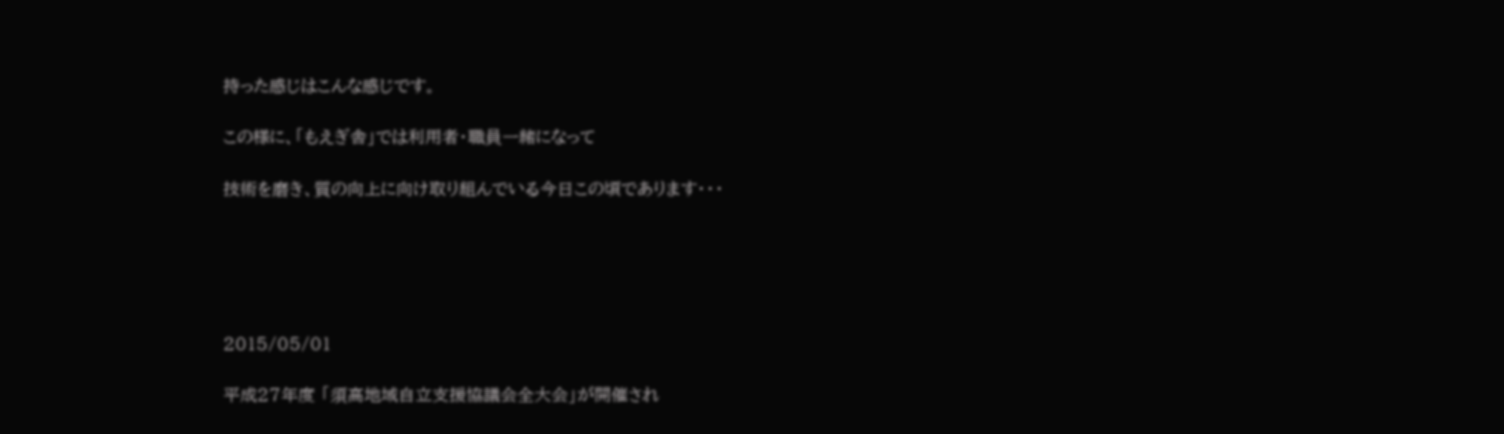持った感じはこんな感じです。

この様に、「もえぎ舎」では利用者・職員一緒になって

技術を磨き、質の向上に向け取り組んでいる今日この頃であります・・・





2015/05/01

平成27年度 「須高地域自立支援協議会全大会」が開催され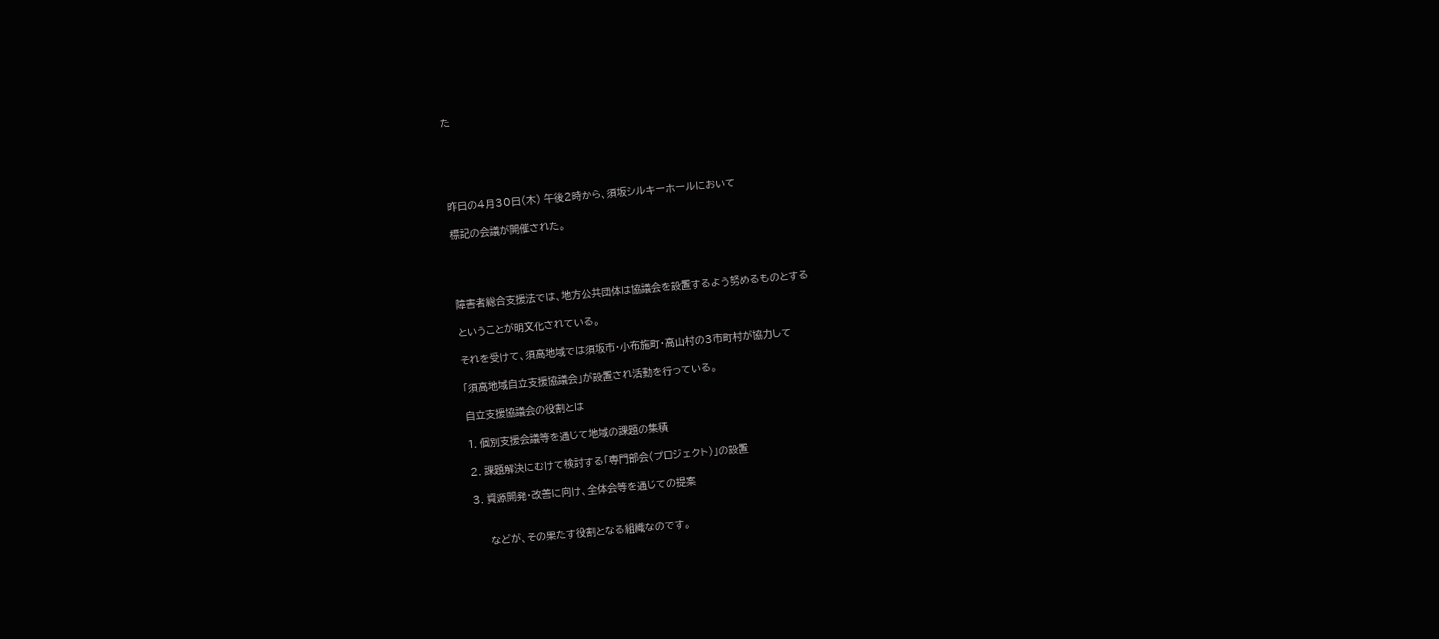た





昨日の4月30日(木) 午後2時から、須坂シルキーホールにおいて

標記の会議が開催された。




障害者総合支援法では、地方公共団体は協議会を設置するよう努めるものとする

ということが明文化されている。

それを受けて、須高地域では須坂市・小布施町・高山村の3市町村が協力して

「須高地域自立支援協議会」が設置され活動を行っている。

自立支援協議会の役割とは

1. 個別支援会議等を通じて地域の課題の集積

2. 課題解決にむけて検討する「専門部会(プロジェクト)」の設置

3. 資源開発・改善に向け、全体会等を通じての提案


     などが、その果たす役割となる組織なのです。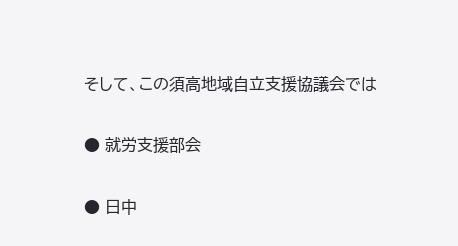そして、この須高地域自立支援協議会では

● 就労支援部会

● 日中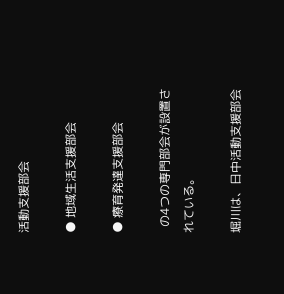活動支援部会

● 地域生活支援部会

● 療育発達支援部会

  の4つの専門部会が設置されている。

堀川は、日中活動支援部会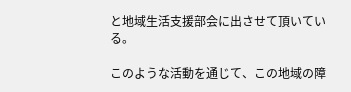と地域生活支援部会に出させて頂いている。

このような活動を通じて、この地域の障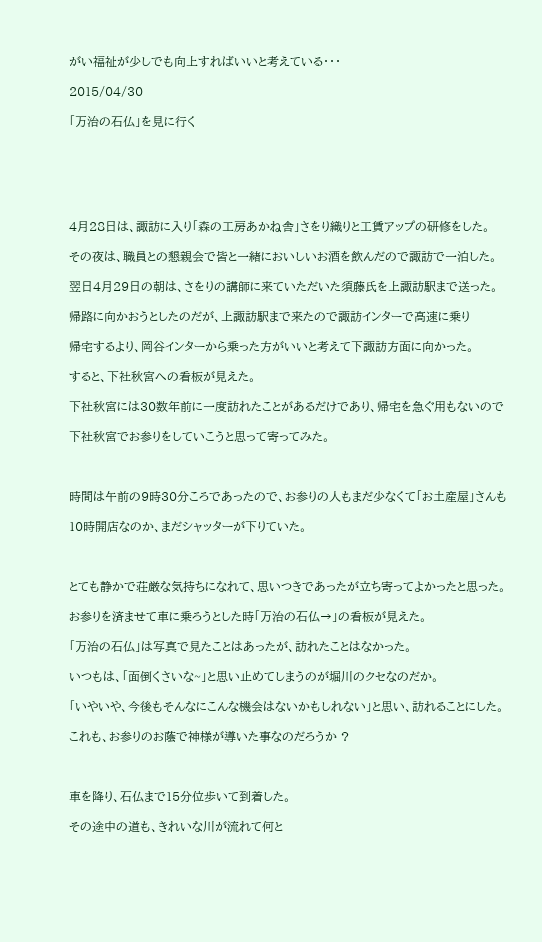がい福祉が少しでも向上すればいいと考えている・・・

2015/04/30

「万治の石仏」を見に行く






4月28日は、諏訪に入り「森の工房あかね舎」さをり織りと工賃アップの研修をした。

その夜は、職員との懇親会で皆と一緒においしいお酒を飲んだので諏訪で一泊した。

翌日4月29日の朝は、さをりの講師に来ていただいた須藤氏を上諏訪駅まで送った。

帰路に向かおうとしたのだが、上諏訪駅まで来たので諏訪インターで高速に乗り

帰宅するより、岡谷インターから乗った方がいいと考えて下諏訪方面に向かった。

すると、下社秋宮への看板が見えた。

下社秋宮には30数年前に一度訪れたことがあるだけであり、帰宅を急ぐ用もないので

下社秋宮でお参りをしていこうと思って寄ってみた。



時間は午前の9時30分ころであったので、お参りの人もまだ少なくて「お土産屋」さんも

10時開店なのか、まだシャッターが下りていた。



とても静かで荘厳な気持ちになれて、思いつきであったが立ち寄ってよかったと思った。

お参りを済ませて車に乗ろうとした時「万治の石仏→」の看板が見えた。

「万治の石仏」は写真で見たことはあったが、訪れたことはなかった。

いつもは、「面倒くさいな~」と思い止めてしまうのが堀川のクセなのだか。

「いやいや、今後もそんなにこんな機会はないかもしれない」と思い、訪れることにした。

これも、お参りのお蔭で神様が導いた事なのだろうか ?



車を降り、石仏まで15分位歩いて到着した。

その途中の道も、きれいな川が流れて何と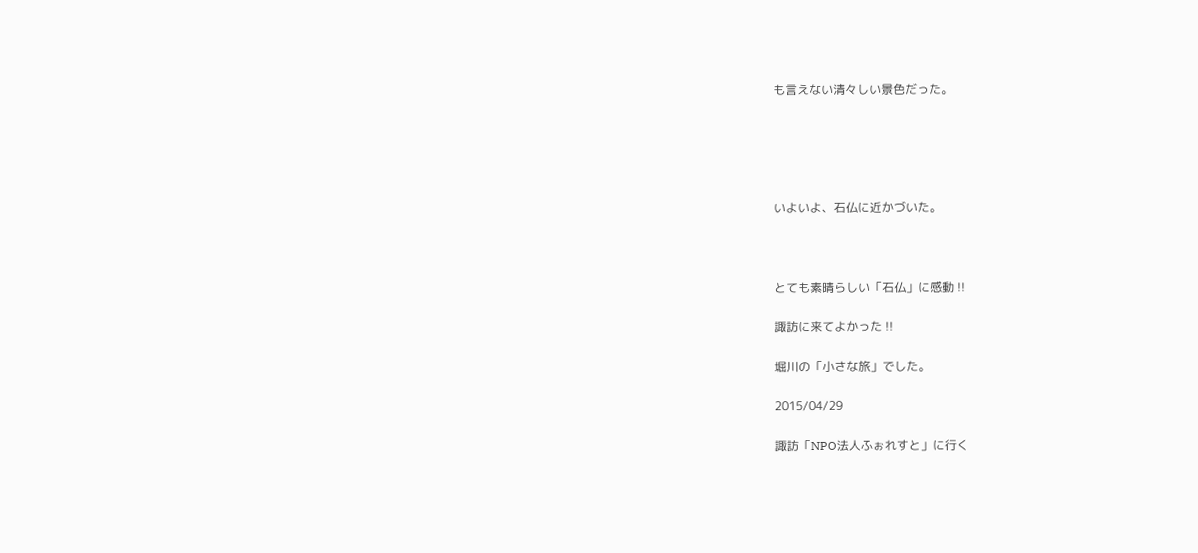も言えない清々しい景色だった。





いよいよ、石仏に近かづいた。



とても素晴らしい「石仏」に感動 !!

諏訪に来てよかった !!

堀川の「小さな旅」でした。

2015/04/29

諏訪「NPO法人ふぉれすと」に行く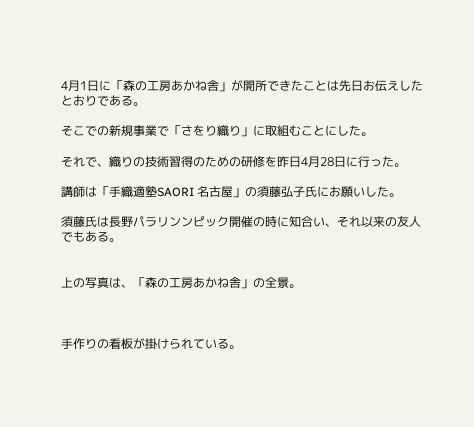4月1日に「森の工房あかね舎」が開所できたことは先日お伝えしたとおりである。

そこでの新規事業で「さをり織り」に取組むことにした。

それで、織りの技術習得のための研修を昨日4月28日に行った。

講師は「手織適塾SAORI 名古屋」の須藤弘子氏にお願いした。

須藤氏は長野パラリンンピック開催の時に知合い、それ以来の友人でもある。


上の写真は、「森の工房あかね舎」の全景。



手作りの看板が掛けられている。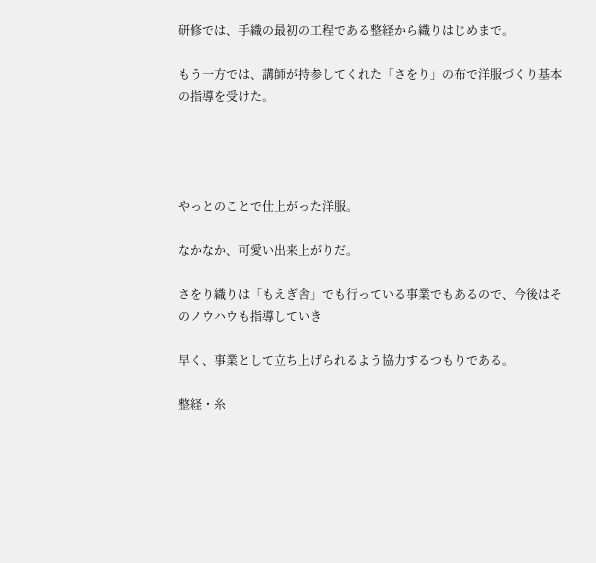研修では、手織の最初の工程である整経から織りはじめまで。

もう一方では、講師が持参してくれた「さをり」の布で洋服づくり基本の指導を受けた。




やっとのことで仕上がった洋服。

なかなか、可愛い出来上がりだ。

さをり織りは「もえぎ舎」でも行っている事業でもあるので、今後はそのノウハウも指導していき

早く、事業として立ち上げられるよう協力するつもりである。

整経・糸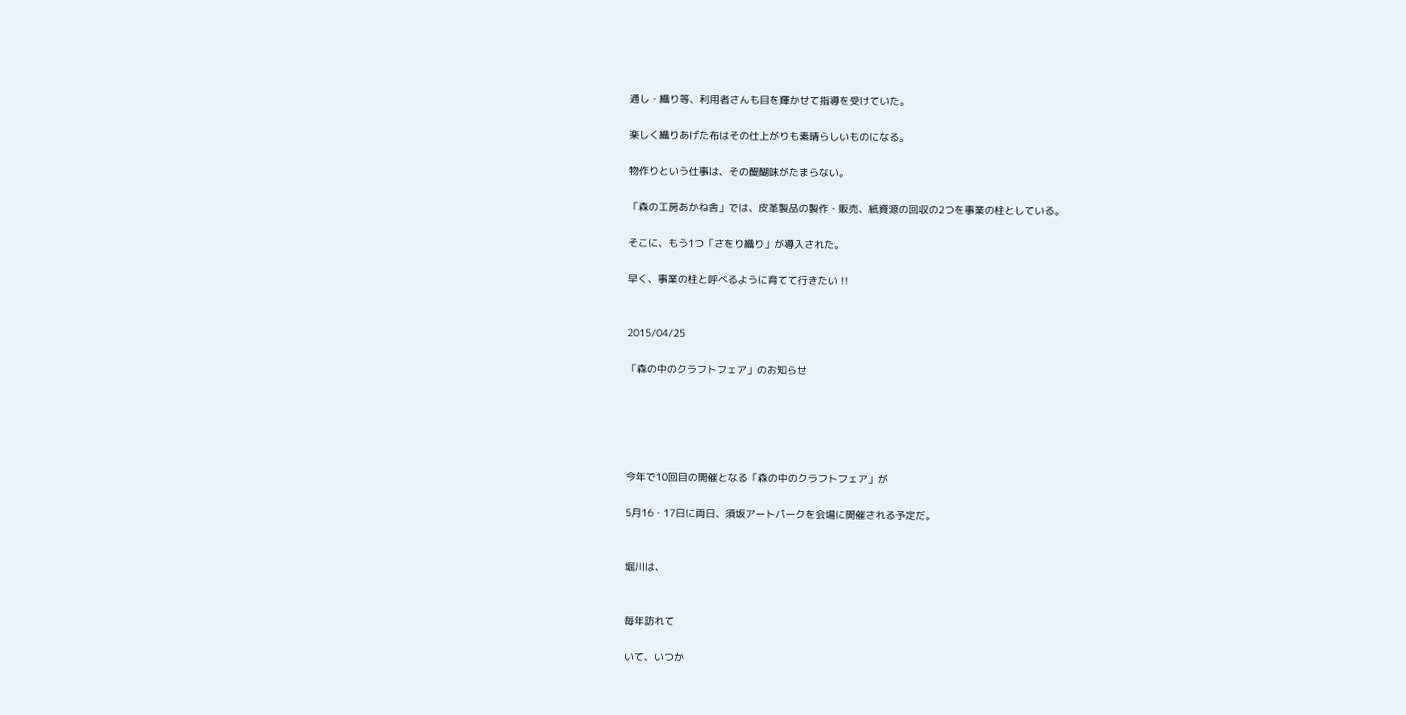通し・織り等、利用者さんも目を輝かせて指導を受けていた。

楽しく織りあげた布はその仕上がりも素晴らしいものになる。

物作りという仕事は、その醍醐味がたまらない。

「森の工房あかね舎」では、皮革製品の製作・販売、紙資源の回収の2つを事業の柱としている。

そこに、もう1つ「さをり織り」が導入された。

早く、事業の柱と呼べるように育てて行きたい !!


2015/04/25

「森の中のクラフトフェア」のお知らせ





今年で10回目の開催となる「森の中のクラフトフェア」が

5月16・17日に両日、須坂アートパークを会場に開催される予定だ。


堀川は、


毎年訪れて

いて、いつか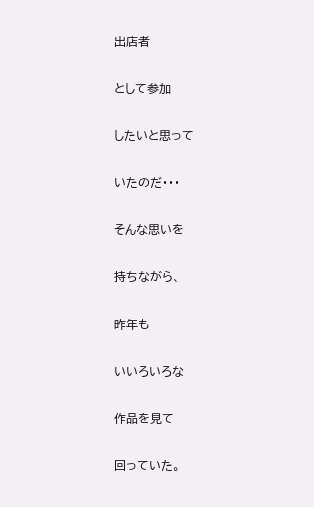出店者

として参加

したいと思って

いたのだ・・・

そんな思いを

持ちながら、

昨年も

いいろいろな

作品を見て

回っていた。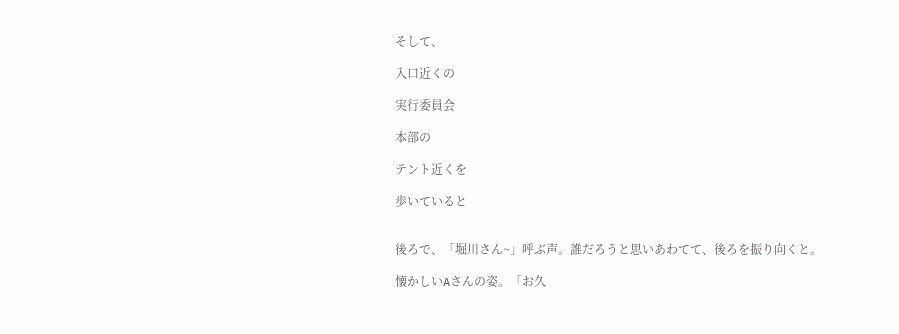そして、

入口近くの

実行委員会

本部の

テント近くを

歩いていると


後ろで、「堀川さん~」呼ぶ声。誰だろうと思いあわてて、後ろを振り向くと。

懐かしいAさんの姿。「お久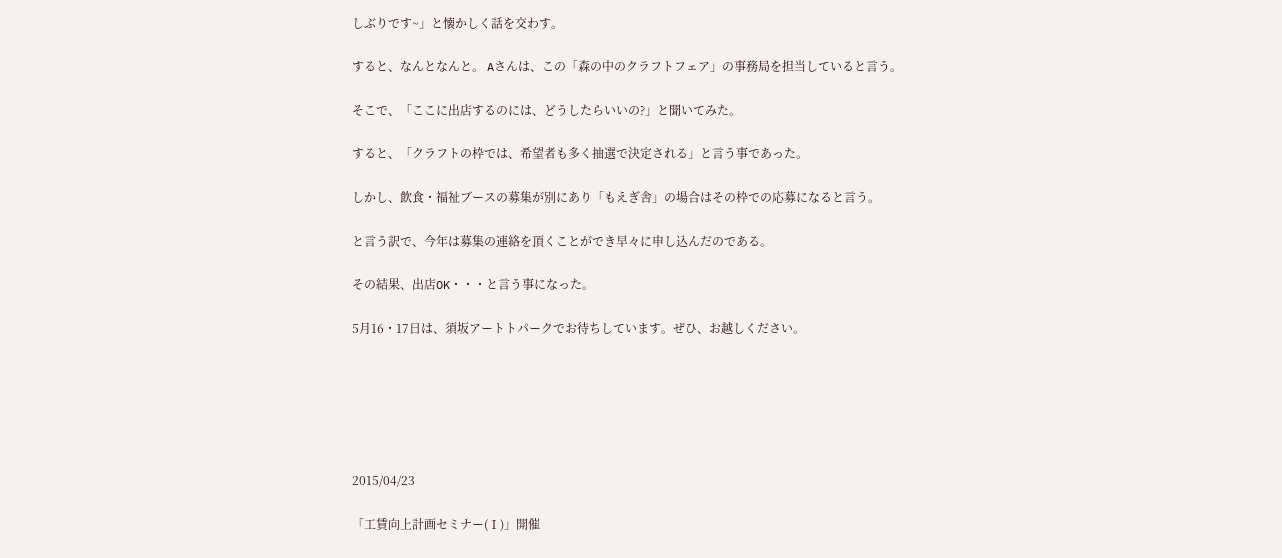しぶりです~」と懐かしく話を交わす。

すると、なんとなんと。 Aさんは、この「森の中のクラフトフェア」の事務局を担当していると言う。

そこで、「ここに出店するのには、どうしたらいいの?」と聞いてみた。

すると、「クラフトの枠では、希望者も多く抽選で決定される」と言う事であった。

しかし、飲食・福祉ブースの募集が別にあり「もえぎ舎」の場合はその枠での応募になると言う。

と言う訳で、今年は募集の連絡を頂くことができ早々に申し込んだのである。

その結果、出店OK・・・と言う事になった。

5月16・17日は、須坂アートトパークでお待ちしています。ぜひ、お越しください。






2015/04/23

「工賃向上計画セミナー(Ⅰ)」開催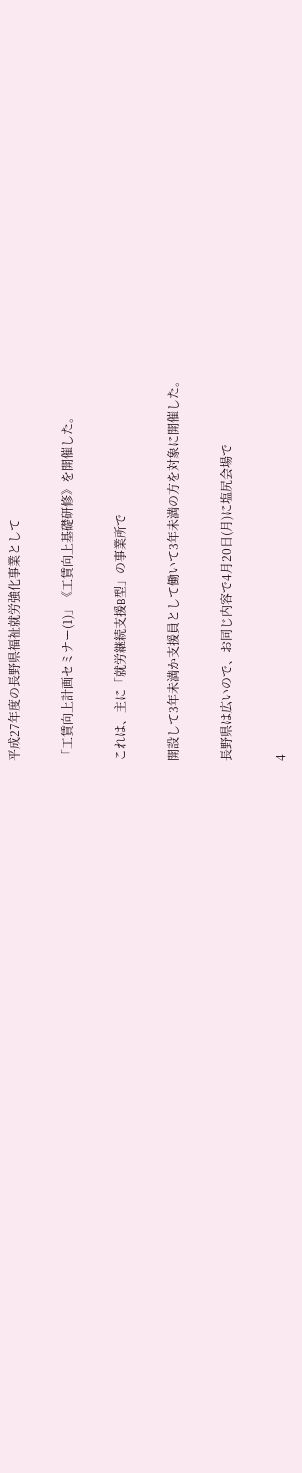平成27年度の長野県福祉就労強化事業として

「工賃向上計画セミナー(1)」《工賃向上基礎研修》を開催した。

これは、主に「就労継続支援B型」の事業所で

開設して3年未満か支援員として働いて3年未満の方を対象に開催した。

長野県は広いので、お同じ内容で4月20日(月)に塩尻会場で

4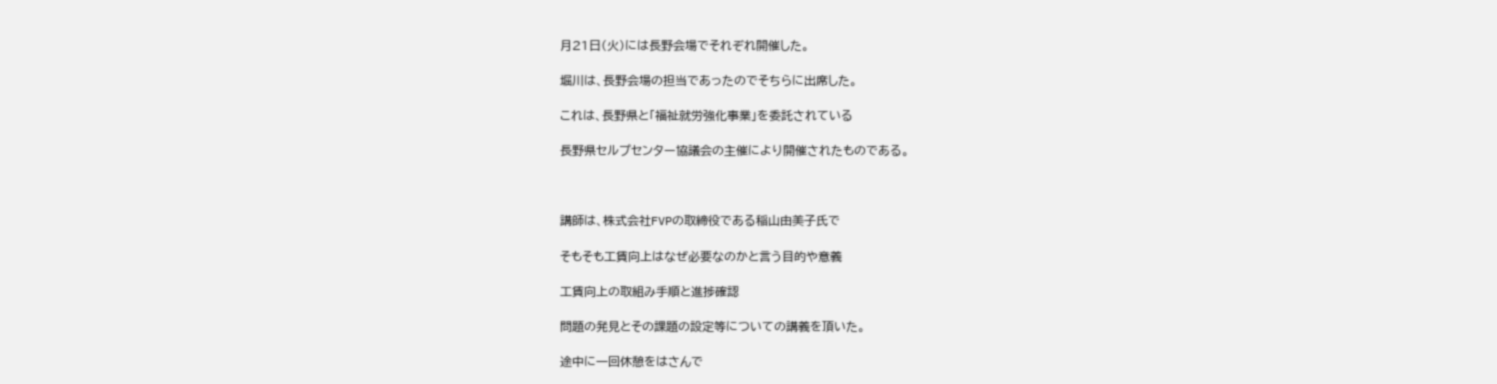月21日(火)には長野会場でそれぞれ開催した。

堀川は、長野会場の担当であったのでそちらに出席した。

これは、長野県と「福祉就労強化事業」を委託されている

長野県セルプセンター協議会の主催により開催されたものである。



講師は、株式会社FVPの取締役である稲山由美子氏で

そもそも工賃向上はなぜ必要なのかと言う目的や意義

工賃向上の取組み手順と進捗確認

問題の発見とその課題の設定等についての講義を頂いた。

途中に一回休憩をはさんで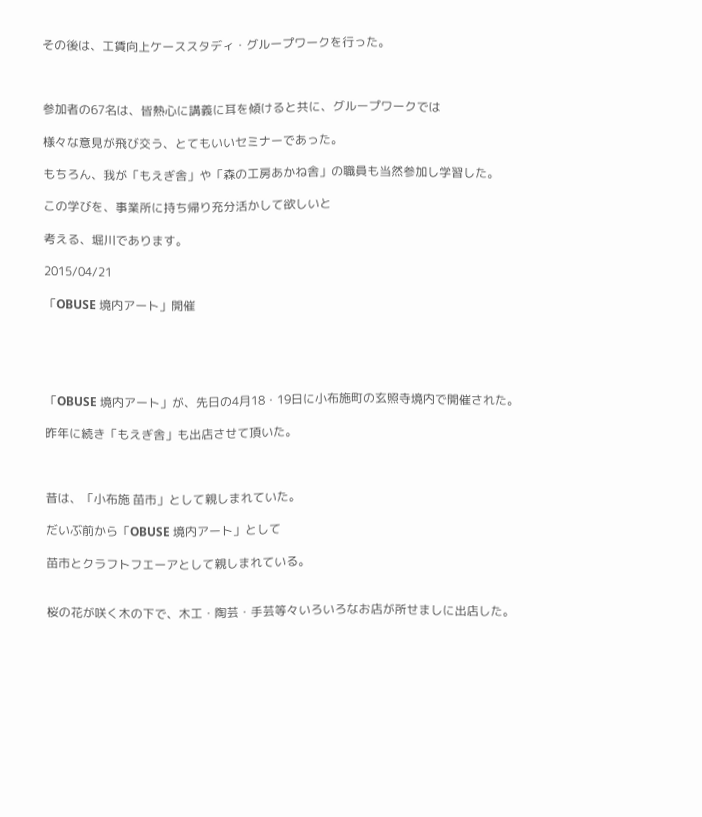その後は、工賃向上ケーススタディ・グループワークを行った。



参加者の67名は、皆熱心に講義に耳を傾けると共に、グループワークでは

様々な意見が飛び交う、とてもいいセミナーであった。

もちろん、我が「もえぎ舎」や「森の工房あかね舎」の職員も当然参加し学習した。

この学びを、事業所に持ち帰り充分活かして欲しいと

考える、堀川であります。

2015/04/21

「OBUSE 境内アート」開催





「OBUSE 境内アート」が、先日の4月18・19日に小布施町の玄照寺境内で開催された。

昨年に続き「もえぎ舎」も出店させて頂いた。



昔は、「小布施 苗市」として親しまれていた。

だいぶ前から「OBUSE 境内アート」として

苗市とクラフトフエーアとして親しまれている。


桜の花が咲く木の下で、木工・陶芸・手芸等々いろいろなお店が所せましに出店した。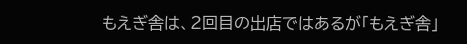もえぎ舎は、2回目の出店ではあるが「もえぎ舎」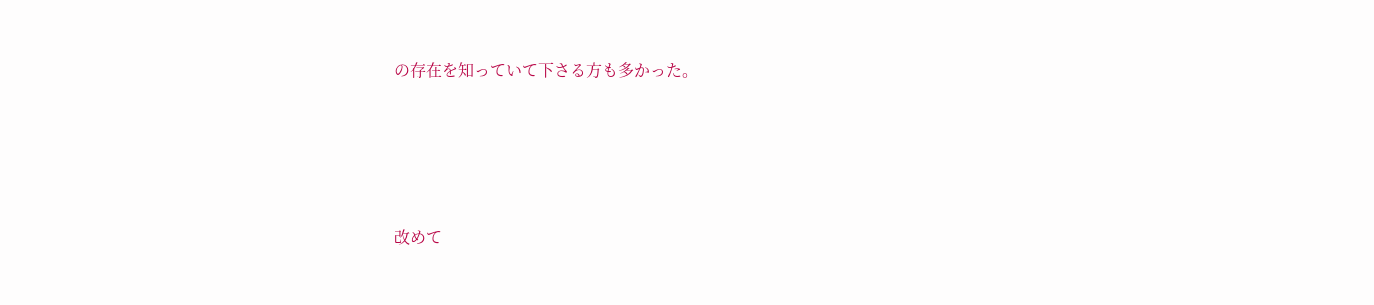の存在を知っていて下さる方も多かった。




改めて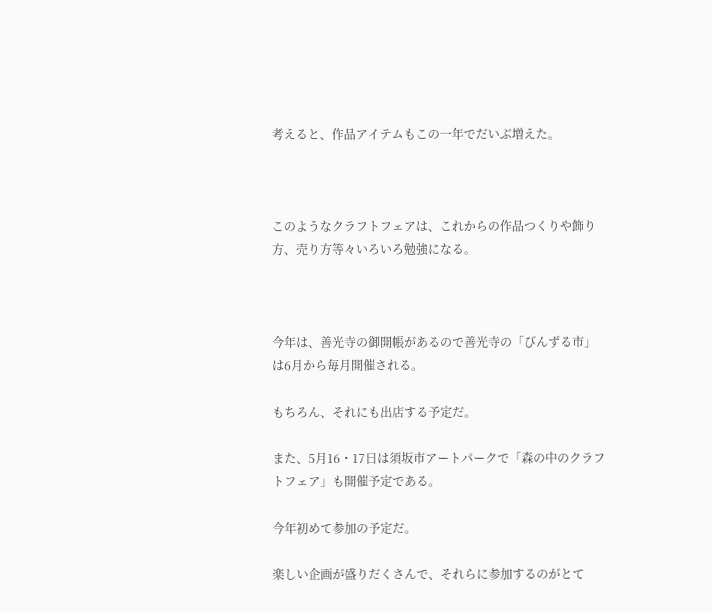考えると、作品アイテムもこの一年でだいぶ増えた。



このようなクラフトフェアは、これからの作品つくりや飾り方、売り方等々いろいろ勉強になる。



今年は、善光寺の御開帳があるので善光寺の「びんずる市」は6月から毎月開催される。

もちろん、それにも出店する予定だ。

また、5月16・17日は須坂市アートパークで「森の中のクラフトフェア」も開催予定である。

今年初めて参加の予定だ。

楽しい企画が盛りだくさんで、それらに参加するのがとて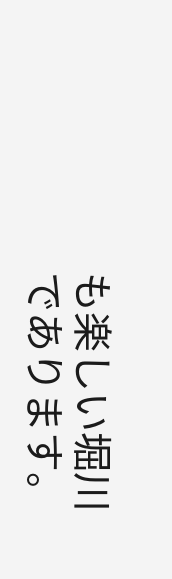も楽しい堀川であります。